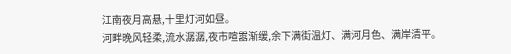江南夜月高悬,十里灯河如昼。
河畔晚风轻柔,流水潺潺,夜市喧嚣渐缓,余下满街温灯、满河月色、满岸清平。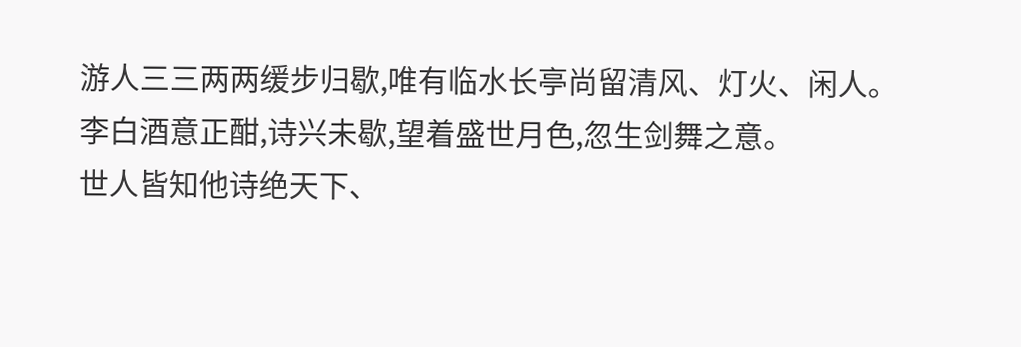游人三三两两缓步归歇,唯有临水长亭尚留清风、灯火、闲人。
李白酒意正酣,诗兴未歇,望着盛世月色,忽生剑舞之意。
世人皆知他诗绝天下、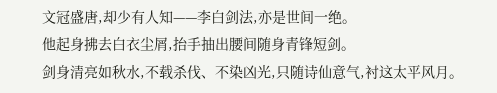文冠盛唐,却少有人知——李白剑法,亦是世间一绝。
他起身拂去白衣尘屑,抬手抽出腰间随身青锋短剑。
剑身清亮如秋水,不载杀伐、不染凶光,只随诗仙意气,衬这太平风月。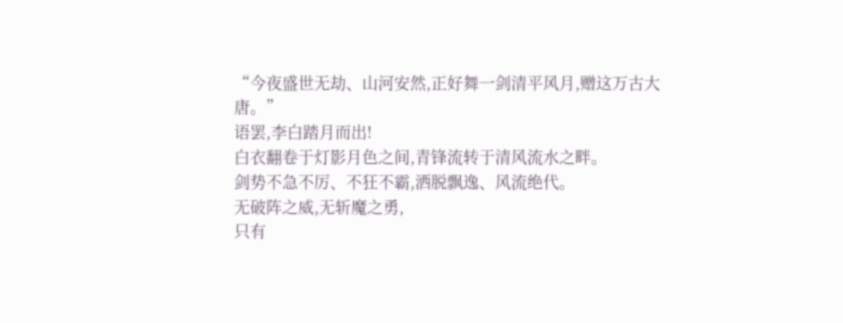“今夜盛世无劫、山河安然,正好舞一剑清平风月,赠这万古大唐。”
语罢,李白踏月而出!
白衣翻卷于灯影月色之间,青锋流转于清风流水之畔。
剑势不急不厉、不狂不霸,洒脱飘逸、风流绝代。
无破阵之威,无斩魔之勇,
只有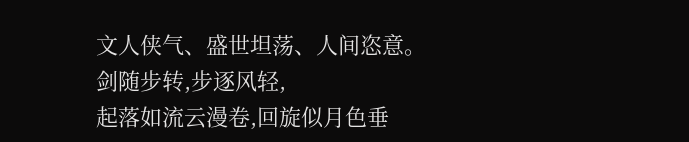文人侠气、盛世坦荡、人间恣意。
剑随步转,步逐风轻,
起落如流云漫卷,回旋似月色垂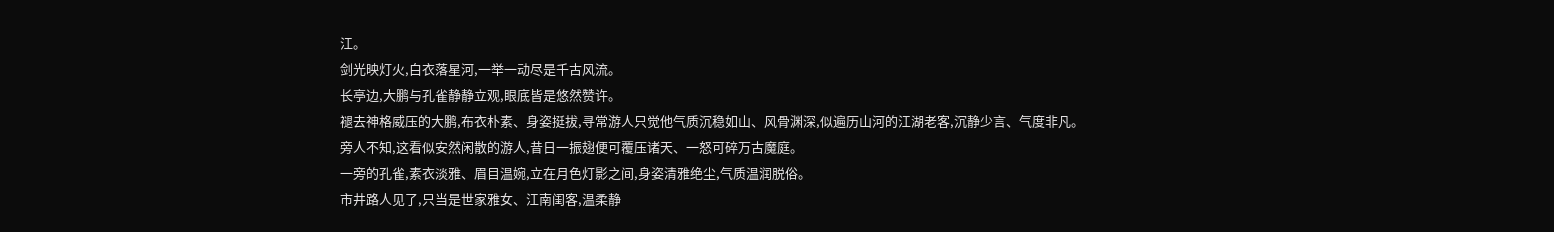江。
剑光映灯火,白衣落星河,一举一动尽是千古风流。
长亭边,大鹏与孔雀静静立观,眼底皆是悠然赞许。
褪去神格威压的大鹏,布衣朴素、身姿挺拔,寻常游人只觉他气质沉稳如山、风骨渊深,似遍历山河的江湖老客,沉静少言、气度非凡。
旁人不知,这看似安然闲散的游人,昔日一振翅便可覆压诸天、一怒可碎万古魔庭。
一旁的孔雀,素衣淡雅、眉目温婉,立在月色灯影之间,身姿清雅绝尘,气质温润脱俗。
市井路人见了,只当是世家雅女、江南闺客,温柔静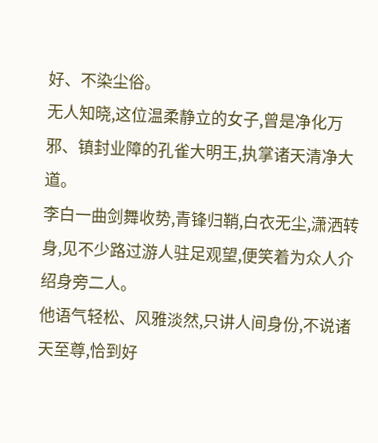好、不染尘俗。
无人知晓,这位温柔静立的女子,曾是净化万邪、镇封业障的孔雀大明王,执掌诸天清净大道。
李白一曲剑舞收势,青锋归鞘,白衣无尘,潇洒转身,见不少路过游人驻足观望,便笑着为众人介绍身旁二人。
他语气轻松、风雅淡然,只讲人间身份,不说诸天至尊,恰到好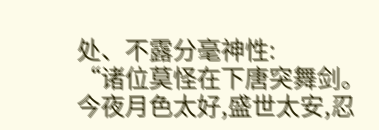处、不露分毫神性:
“诸位莫怪在下唐突舞剑。
今夜月色太好,盛世太安,忍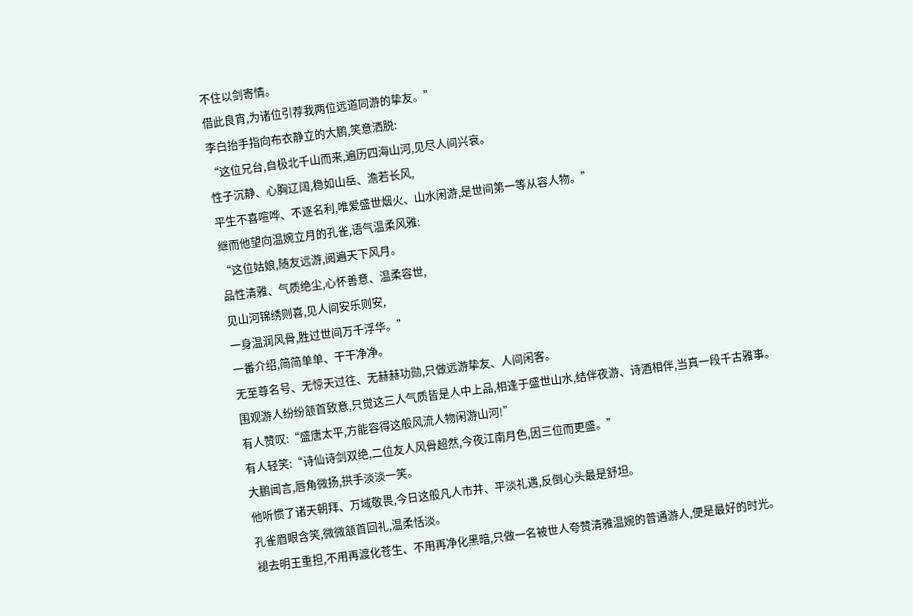不住以剑寄情。
借此良宵,为诸位引荐我两位远道同游的挚友。”
李白抬手指向布衣静立的大鹏,笑意洒脱:
“这位兄台,自极北千山而来,遍历四海山河,见尽人间兴衰。
性子沉静、心胸辽阔,稳如山岳、澹若长风,
平生不喜喧哗、不逐名利,唯爱盛世烟火、山水闲游,是世间第一等从容人物。”
继而他望向温婉立月的孔雀,语气温柔风雅:
“这位姑娘,随友远游,阅遍天下风月。
品性清雅、气质绝尘,心怀善意、温柔容世,
见山河锦绣则喜,见人间安乐则安,
一身温润风骨,胜过世间万千浮华。”
一番介绍,简简单单、干干净净。
无至尊名号、无惊天过往、无赫赫功勋,只做远游挚友、人间闲客。
围观游人纷纷颔首致意,只觉这三人气质皆是人中上品,相逢于盛世山水,结伴夜游、诗酒相伴,当真一段千古雅事。
有人赞叹:“盛唐太平,方能容得这般风流人物闲游山河!”
有人轻笑:“诗仙诗剑双绝,二位友人风骨超然,今夜江南月色,因三位而更盛。”
大鹏闻言,唇角微扬,拱手淡淡一笑。
他听惯了诸天朝拜、万域敬畏,今日这般凡人市井、平淡礼遇,反倒心头最是舒坦。
孔雀眉眼含笑,微微颔首回礼,温柔恬淡。
褪去明王重担,不用再渡化苍生、不用再净化黑暗,只做一名被世人夸赞清雅温婉的普通游人,便是最好的时光。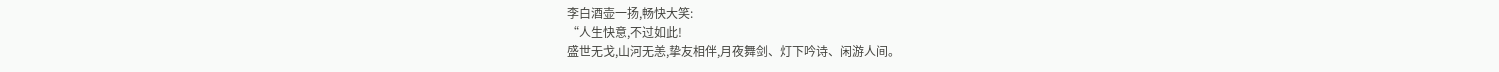李白酒壶一扬,畅快大笑:
“人生快意,不过如此!
盛世无戈,山河无恙,挚友相伴,月夜舞剑、灯下吟诗、闲游人间。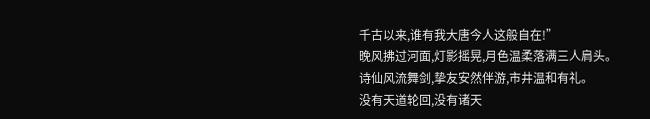千古以来,谁有我大唐今人这般自在!”
晚风拂过河面,灯影摇晃,月色温柔落满三人肩头。
诗仙风流舞剑,挚友安然伴游,市井温和有礼。
没有天道轮回,没有诸天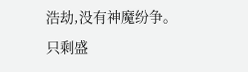浩劫,没有神魔纷争。
只剩盛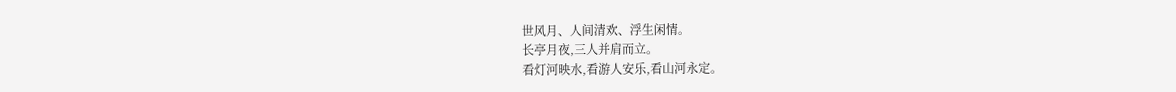世风月、人间清欢、浮生闲情。
长亭月夜,三人并肩而立。
看灯河映水,看游人安乐,看山河永定。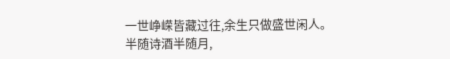一世峥嵘皆藏过往,余生只做盛世闲人。
半随诗酒半随月,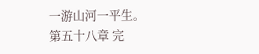一游山河一平生。
第五十八章 完